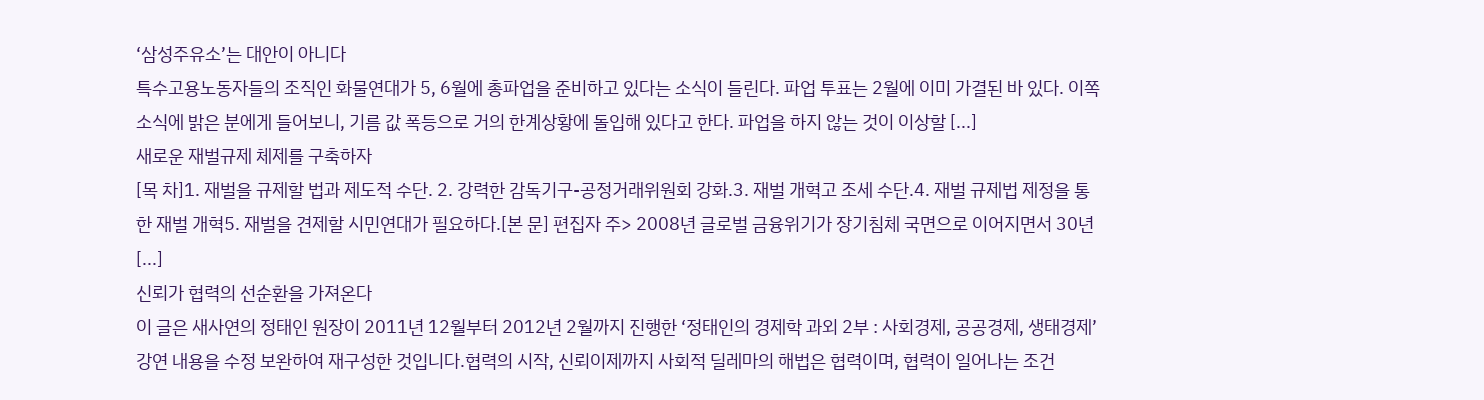‘삼성주유소’는 대안이 아니다
특수고용노동자들의 조직인 화물연대가 5, 6월에 총파업을 준비하고 있다는 소식이 들린다. 파업 투표는 2월에 이미 가결된 바 있다. 이쪽 소식에 밝은 분에게 들어보니, 기름 값 폭등으로 거의 한계상황에 돌입해 있다고 한다. 파업을 하지 않는 것이 이상할 [...]
새로운 재벌규제 체제를 구축하자
[목 차]1. 재벌을 규제할 법과 제도적 수단. 2. 강력한 감독기구-공정거래위원회 강화.3. 재벌 개혁고 조세 수단.4. 재벌 규제법 제정을 통한 재벌 개혁5. 재벌을 견제할 시민연대가 필요하다.[본 문] 편집자 주> 2008년 글로벌 금융위기가 장기침체 국면으로 이어지면서 30년 [...]
신뢰가 협력의 선순환을 가져온다
이 글은 새사연의 정태인 원장이 2011년 12월부터 2012년 2월까지 진행한 ‘정태인의 경제학 과외 2부 : 사회경제, 공공경제, 생태경제’ 강연 내용을 수정 보완하여 재구성한 것입니다.협력의 시작, 신뢰이제까지 사회적 딜레마의 해법은 협력이며, 협력이 일어나는 조건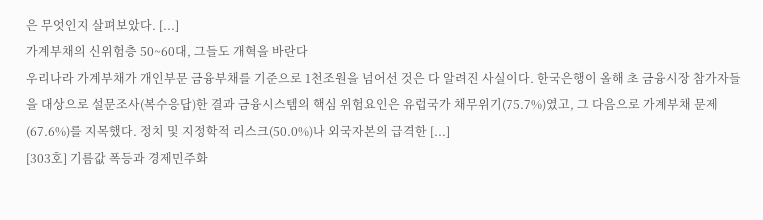은 무엇인지 살펴보았다. [...]
가계부채의 신위험층 50~60대, 그들도 개혁을 바란다
우리나라 가계부채가 개인부문 금융부채를 기준으로 1천조원을 넘어선 것은 다 알려진 사실이다. 한국은행이 올해 초 금융시장 참가자들을 대상으로 설문조사(복수응답)한 결과 금융시스템의 핵심 위험요인은 유럽국가 채무위기(75.7%)였고, 그 다음으로 가계부채 문제(67.6%)를 지목했다. 정치 및 지정학적 리스크(50.0%)나 외국자본의 급격한 [...]
[303호] 기름값 폭등과 경제민주화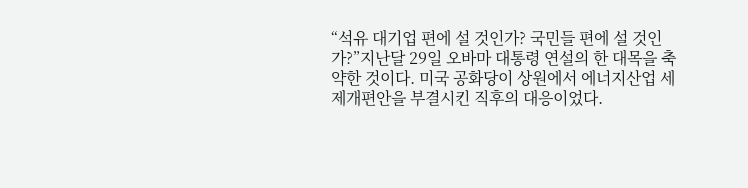“석유 대기업 편에 설 것인가? 국민들 편에 설 것인가?”지난달 29일 오바마 대통령 연설의 한 대목을 축약한 것이다. 미국 공화당이 상원에서 에너지산업 세제개편안을 부결시킨 직후의 대응이었다.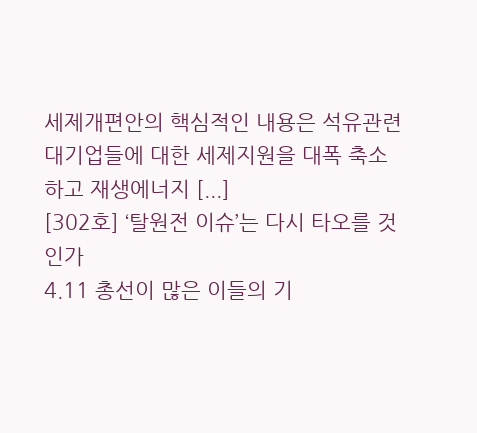세제개편안의 핵심적인 내용은 석유관련 대기업들에 대한 세제지원을 대폭 축소하고 재생에너지 [...]
[302호] ‘탈원전 이슈’는 다시 타오를 것인가
4.11 총선이 많은 이들의 기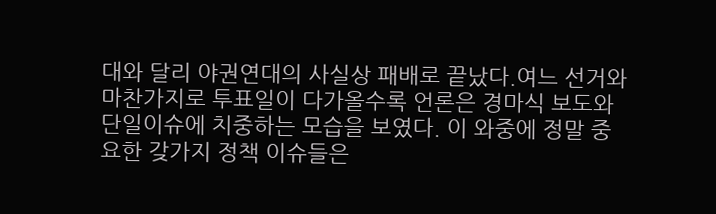대와 달리 야권연대의 사실상 패배로 끝났다.여느 선거와 마찬가지로 투표일이 다가올수록 언론은 경마식 보도와 단일이슈에 치중하는 모습을 보였다. 이 와중에 정말 중요한 갖가지 정책 이슈들은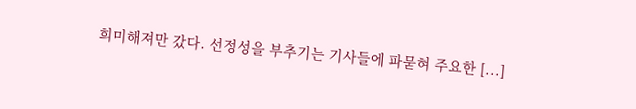희미해져만 갔다. 선정성을 부추기는 기사들에 파묻혀 주요한 [...]